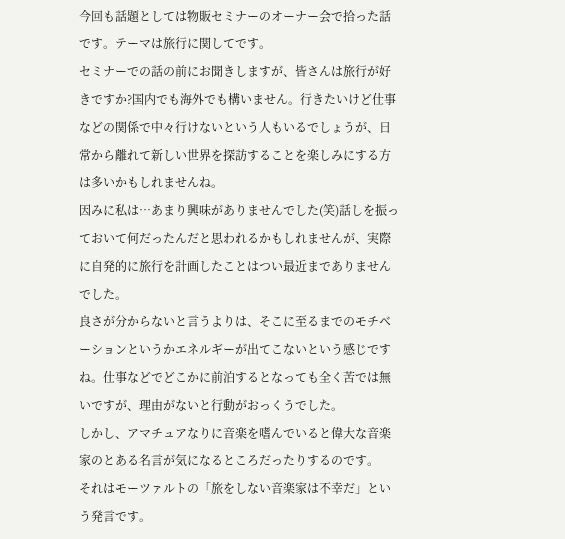今回も話題としては物販セミナーのオーナー会で拾った話です。テーマは旅行に関してです。
セミナーでの話の前にお聞きしますが、皆さんは旅行が好きですか?国内でも海外でも構いません。行きたいけど仕事などの関係で中々行けないという人もいるでしょうが、日常から離れて新しい世界を探訪することを楽しみにする方は多いかもしれませんね。
因みに私は…あまり興味がありませんでした(笑)話しを振っておいて何だったんだと思われるかもしれませんが、実際に自発的に旅行を計画したことはつい最近までありませんでした。
良さが分からないと言うよりは、そこに至るまでのモチベーションというかエネルギーが出てこないという感じですね。仕事などでどこかに前泊するとなっても全く苦では無いですが、理由がないと行動がおっくうでした。
しかし、アマチュアなりに音楽を嗜んでいると偉大な音楽家のとある名言が気になるところだったりするのです。
それはモーツァルトの「旅をしない音楽家は不幸だ」という発言です。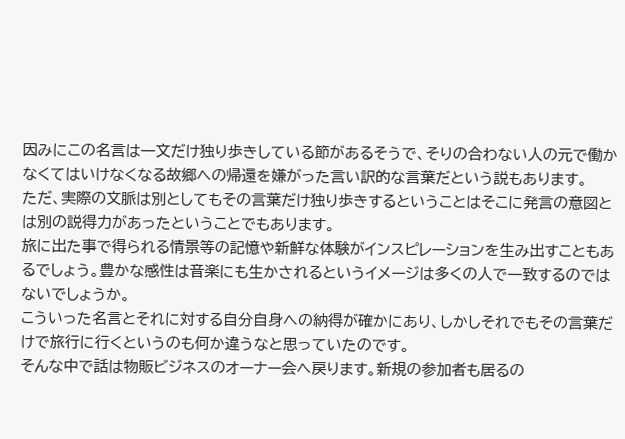因みにこの名言は一文だけ独り歩きしている節があるそうで、そりの合わない人の元で働かなくてはいけなくなる故郷への帰還を嫌がった言い訳的な言葉だという説もあります。
ただ、実際の文脈は別としてもその言葉だけ独り歩きするということはそこに発言の意図とは別の説得力があったということでもあります。
旅に出た事で得られる情景等の記憶や新鮮な体験がインスピレーションを生み出すこともあるでしょう。豊かな感性は音楽にも生かされるというイメージは多くの人で一致するのではないでしょうか。
こういった名言とそれに対する自分自身への納得が確かにあり、しかしそれでもその言葉だけで旅行に行くというのも何か違うなと思っていたのです。
そんな中で話は物販ビジネスのオーナー会へ戻ります。新規の参加者も居るの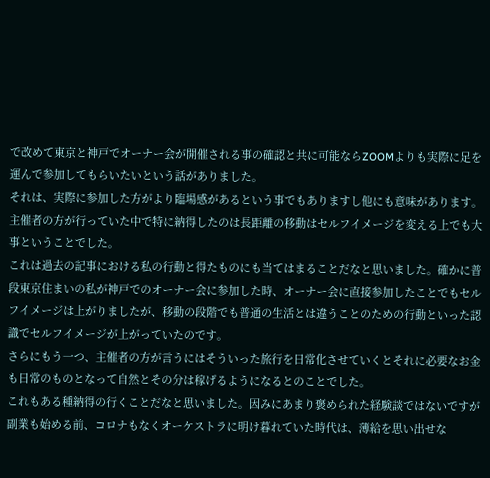で改めて東京と神戸でオーナー会が開催される事の確認と共に可能ならZOOMよりも実際に足を運んで参加してもらいたいという話がありました。
それは、実際に参加した方がより臨場感があるという事でもありますし他にも意味があります。
主催者の方が行っていた中で特に納得したのは長距離の移動はセルフイメージを変える上でも大事ということでした。
これは過去の記事における私の行動と得たものにも当てはまることだなと思いました。確かに普段東京住まいの私が神戸でのオーナー会に参加した時、オーナー会に直接参加したことでもセルフイメージは上がりましたが、移動の段階でも普通の生活とは違うことのための行動といった認識でセルフイメージが上がっていたのです。
さらにもう一つ、主催者の方が言うにはそういった旅行を日常化させていくとそれに必要なお金も日常のものとなって自然とその分は稼げるようになるとのことでした。
これもある種納得の行くことだなと思いました。因みにあまり褒められた経験談ではないですが副業も始める前、コロナもなくオーケストラに明け暮れていた時代は、薄給を思い出せな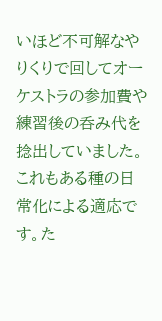いほど不可解なやりくりで回してオーケストラの参加費や練習後の呑み代を捻出していました。
これもある種の日常化による適応です。た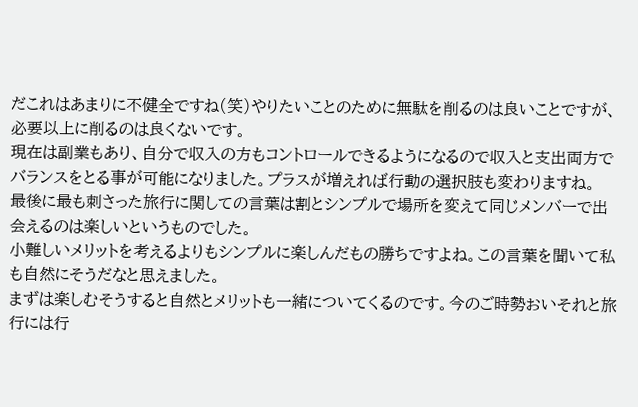だこれはあまりに不健全ですね(笑)やりたいことのために無駄を削るのは良いことですが、必要以上に削るのは良くないです。
現在は副業もあり、自分で収入の方もコントロールできるようになるので収入と支出両方でバランスをとる事が可能になりました。プラスが増えれば行動の選択肢も変わりますね。
最後に最も刺さった旅行に関しての言葉は割とシンプルで場所を変えて同じメンバーで出会えるのは楽しいというものでした。
小難しいメリットを考えるよりもシンプルに楽しんだもの勝ちですよね。この言葉を聞いて私も自然にそうだなと思えました。
まずは楽しむそうすると自然とメリットも一緒についてくるのです。今のご時勢おいそれと旅行には行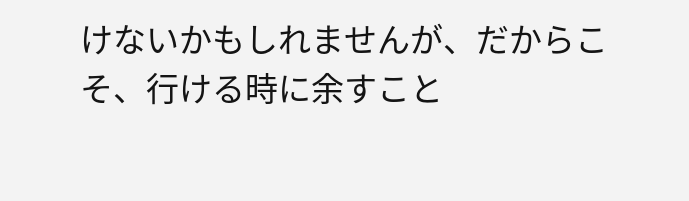けないかもしれませんが、だからこそ、行ける時に余すこと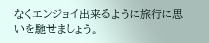なくエンジョイ出来るように旅行に思いを馳せましょう。